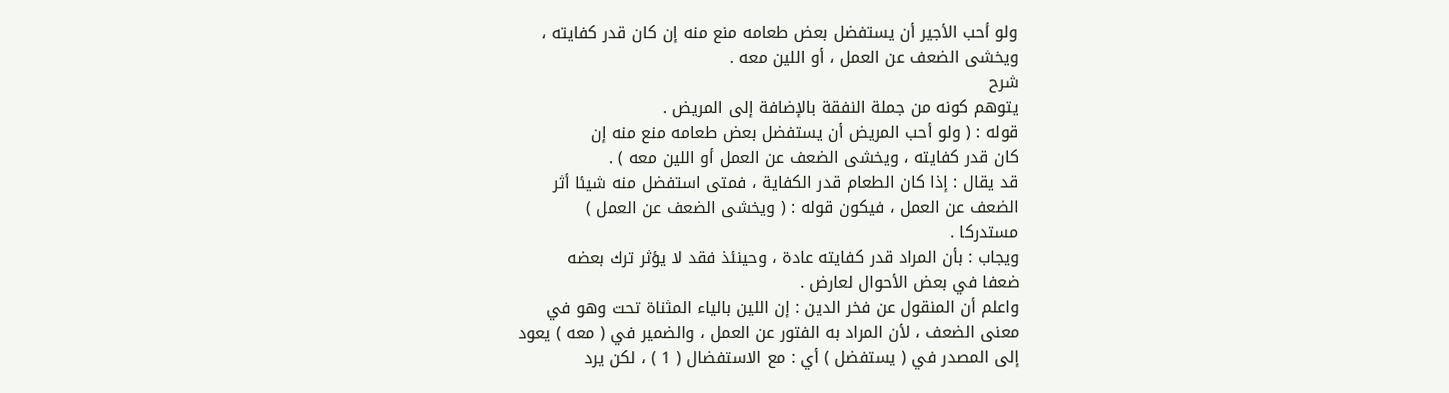ولو أحب الأجير أن يستفضل بعض طعامه منع منه إن كان قدر كفايته ،
ويخشى الضعف عن العمل ، أو اللين معه .
شرح
يتوهم كونه من جملة النفقة بالإضافة إلى المريض .
قوله : ( ولو أحب المريض أن يستفضل بعض طعامه منع منه إن
كان قدر كفايته ، ويخشى الضعف عن العمل أو اللين معه ) .
قد يقال : إذا كان الطعام قدر الكفاية ، فمتى استفضل منه شيئا أثر
الضعف عن العمل ، فيكون قوله : ( ويخشى الضعف عن العمل )
مستدركا .
ويجاب : بأن المراد قدر كفايته عادة ، وحينئذ فقد لا يؤثر ترك بعضه
ضعفا في بعض الأحوال لعارض .
واعلم أن المنقول عن فخر الدين : إن اللين بالياء المثناة تحت وهو في
معنى الضعف ، لأن المراد به الفتور عن العمل ، والضمير في ( معه ) يعود
إلى المصدر في ( يستفضل ) أي : مع الاستفضال ( 1 ) ، لكن يرد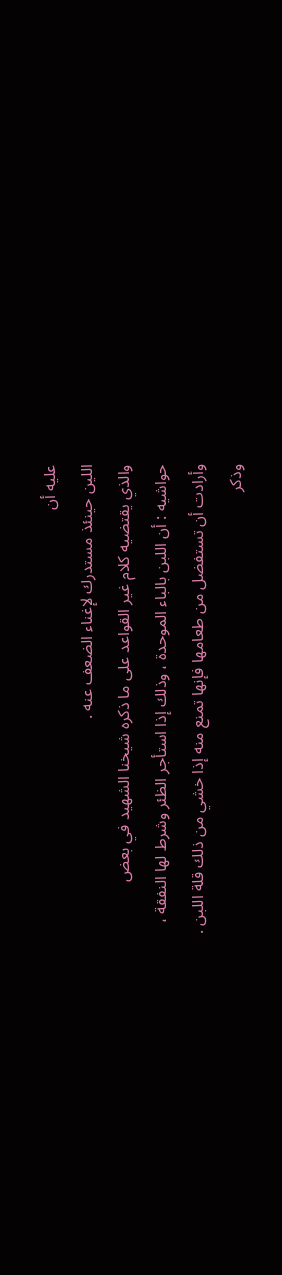عليه أن
اللين حينئذ مستدرك لإغناء الضعف عنه .
والذي يقتضيه كلام غير القواعد على ما ذكره شيخنا الشهيد في بعض
حواشيه : أن اللبن بالباء الموحدة ، وذلك إذا استأجر الظئر وشرط لها النفقة ،
وأرادت أن تستفضل من طعامها فإنها تمنع منه إذا خشي من ذلك قلة اللبن .
وذكر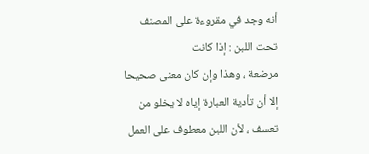أنه وجد في مقروءة على المصنف تحت اللبن : إذا كانت
مرضعة ، وهذا وإن كان معنى صحيحا إلا أن تأدية العبارة إياه لا يخلو من
تعسف ، لأن اللبن معطوف على العمل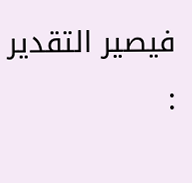فيصير التقدير :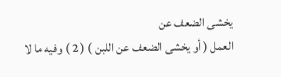يخشى الضعف عن
العمل ( أو يخشى الضعف عن اللبن ) ( 2 ) وفيه ما لا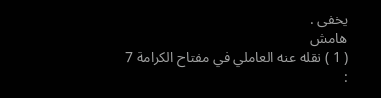يخفى .
هامش
( 1 ) نقله عنه العاملي في مفتاح الكرامة 7 :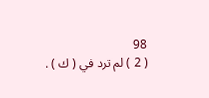98
( 2 ) لم ترد في ( ك ) .